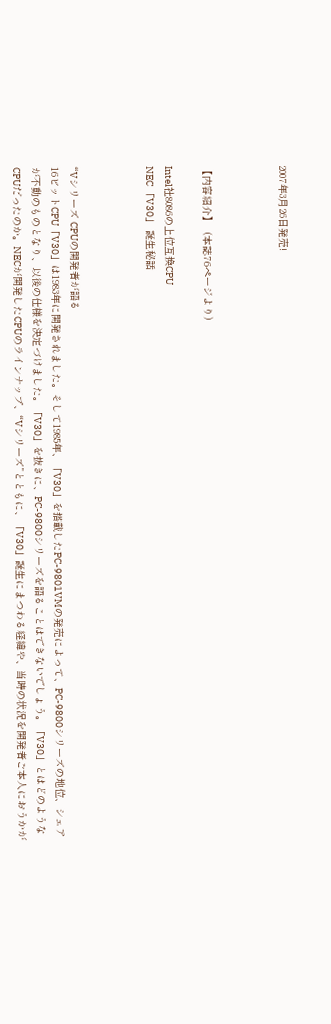2007年3月26日発売!



【内容紹介】  (本誌76ページより)

Intel社8086の上位互換CPU
NEC 「V30」 誕生秘話



“Vシリーズ CPUの開発者が語る
16ビットCPU「V30」は1983年に開発されました。そして1985年、「V30」を搭載したPC-9801VMの発売によって、PC-9800シリーズの地位、シェアが不動のものとなり、以後の仕様を決定づけました。「V30」を抜きに、PC-9800シリーズを語ることはできないでしょう。「V30」とはどのようなCPUだったのか。NECが開発したCPUのラインナップ、“Vシリーズ”とともに、「V30」誕生にまつわる経緯や、当時の状況を開発者ご本人におうかが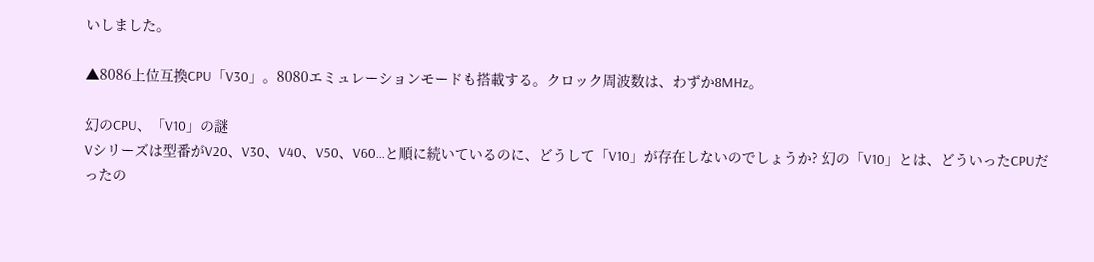いしました。

▲8086上位互換CPU「V30」。8080エミュレーションモードも搭載する。クロック周波数は、わずか8MHz。

幻のCPU、「V10」の謎
Vシリーズは型番がV20、V30、V40、V50、V60…と順に続いているのに、どうして「V10」が存在しないのでしょうか? 幻の「V10」とは、どういったCPUだったの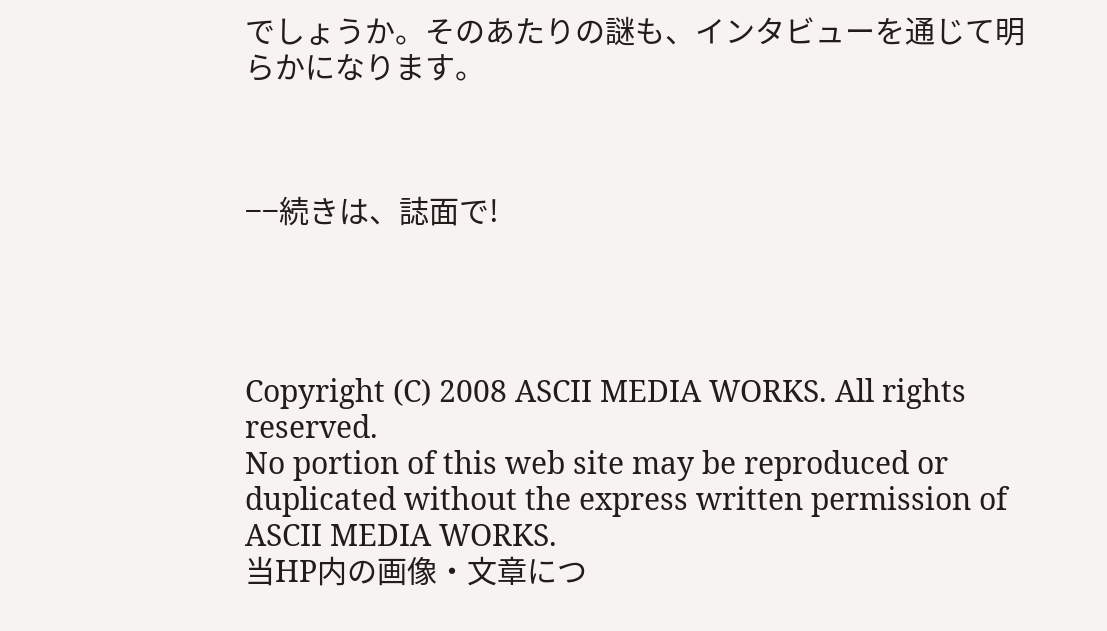でしょうか。そのあたりの謎も、インタビューを通じて明らかになります。



−−続きは、誌面で!




Copyright (C) 2008 ASCII MEDIA WORKS. All rights reserved.
No portion of this web site may be reproduced or duplicated without the express written permission of ASCII MEDIA WORKS.
当HP内の画像・文章につ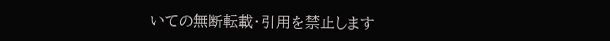いての無断転載・引用を禁止します